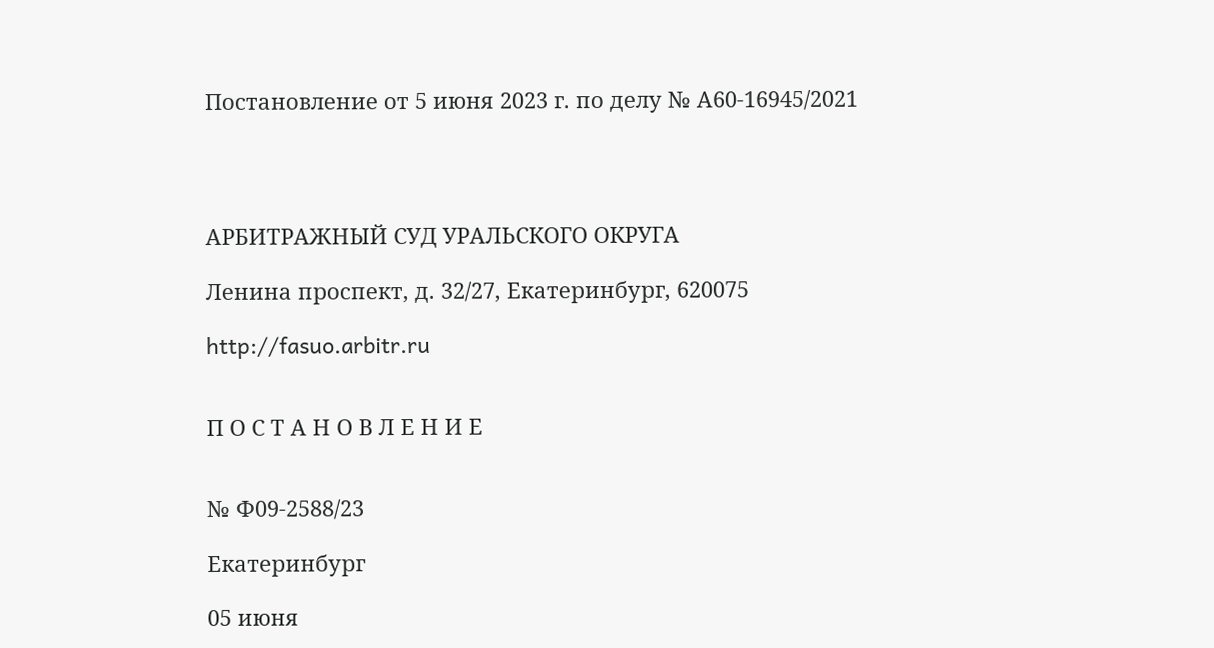Постановление от 5 июня 2023 г. по делу № А60-16945/2021




АРБИТРАЖНЫЙ СУД УРАЛЬСКОГО ОКРУГА

Ленина проспект, д. 32/27, Екатеринбург, 620075

http://fasuo.arbitr.ru


П О С Т А Н О В Л Е Н И Е


№ Ф09-2588/23

Екатеринбург

05 июня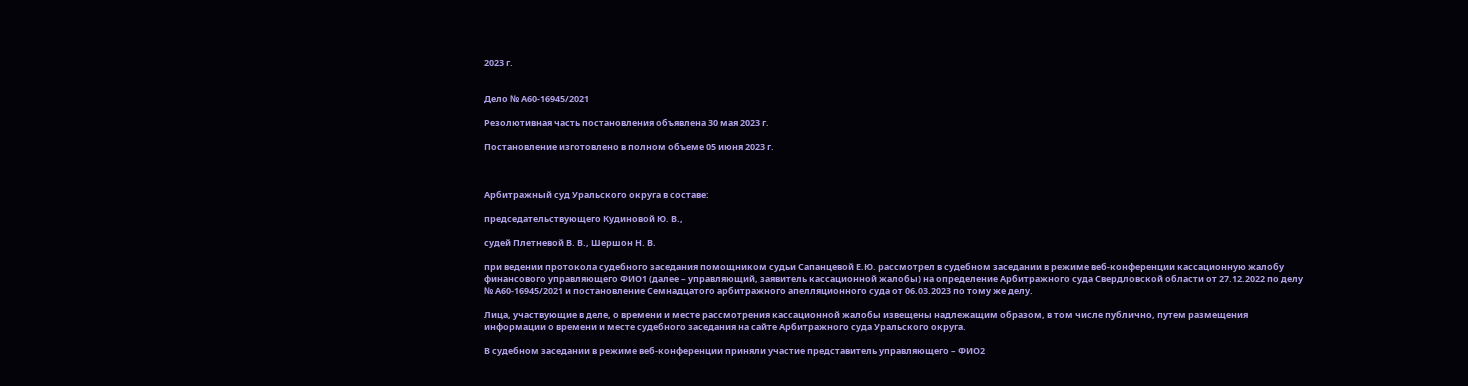2023 г.


Дело № А60-16945/2021

Резолютивная часть постановления объявлена 30 мая 2023 г.

Постановление изготовлено в полном объеме 05 июня 2023 г.



Арбитражный суд Уральского округа в составе:

председательствующего Кудиновой Ю. В.,

судей Плетневой В. В., Шершон Н. В.

при ведении протокола судебного заседания помощником судьи Сапанцевой Е.Ю. рассмотрел в судебном заседании в режиме веб-конференции кассационную жалобу финансового управляющего ФИО1 (далее – управляющий, заявитель кассационной жалобы) на определение Арбитражного суда Свердловской области от 27.12.2022 по делу № А60-16945/2021 и постановление Семнадцатого арбитражного апелляционного суда от 06.03.2023 по тому же делу.

Лица, участвующие в деле, о времени и месте рассмотрения кассационной жалобы извещены надлежащим образом, в том числе публично, путем размещения информации о времени и месте судебного заседания на сайте Арбитражного суда Уральского округа.

В судебном заседании в режиме веб-конференции приняли участие представитель управляющего – ФИО2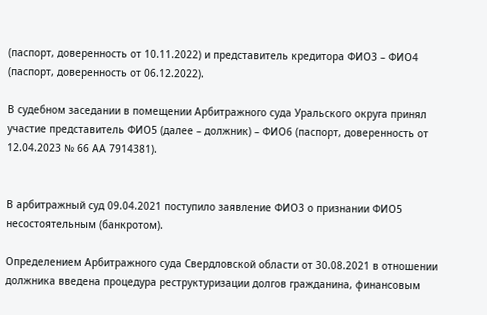(паспорт, доверенность от 10.11.2022) и представитель кредитора ФИО3 – ФИО4 (паспорт, доверенность от 06.12.2022).

В судебном заседании в помещении Арбитражного суда Уральского округа принял участие представитель ФИО5 (далее – должник) – ФИО6 (паспорт, доверенность от 12.04.2023 № 66 АА 7914381).


В арбитражный суд 09.04.2021 поступило заявление ФИО3 о признании ФИО5 несостоятельным (банкротом).

Определением Арбитражного суда Свердловской области от 30.08.2021 в отношении должника введена процедура реструктуризации долгов гражданина, финансовым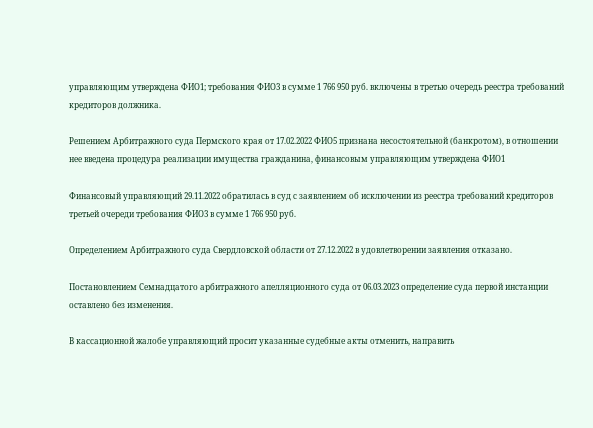управляющим утверждена ФИО1; требования ФИО3 в сумме 1 766 950 руб. включены в третью очередь реестра требований кредиторов должника.

Решением Арбитражного суда Пермского края от 17.02.2022 ФИО5 признана несостоятельной (банкротом), в отношении нее введена процедура реализации имущества гражданина, финансовым управляющим утверждена ФИО1

Финансовый управляющий 29.11.2022 обратилась в суд с заявлением об исключении из реестра требований кредиторов третьей очереди требования ФИО3 в сумме 1 766 950 руб.

Определением Арбитражного суда Свердловской области от 27.12.2022 в удовлетворении заявления отказано.

Постановлением Семнадцатого арбитражного апелляционного суда от 06.03.2023 определение суда первой инстанции оставлено без изменения.

В кассационной жалобе управляющий просит указанные судебные акты отменить, направить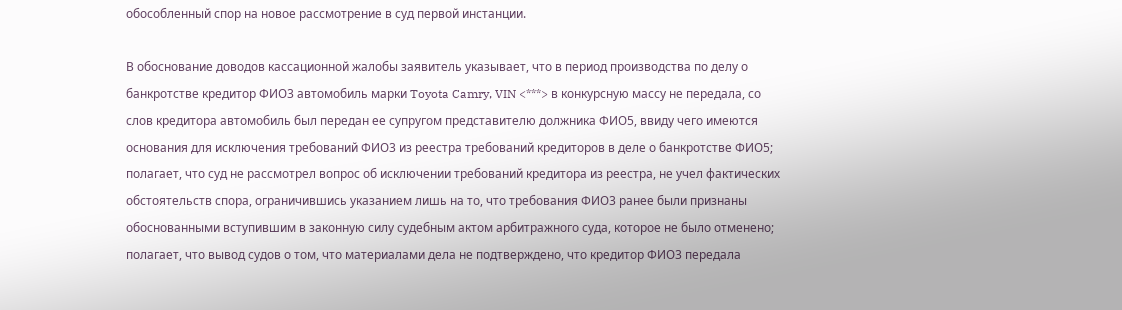обособленный спор на новое рассмотрение в суд первой инстанции.

В обоснование доводов кассационной жалобы заявитель указывает, что в период производства по делу о банкротстве кредитор ФИО3 автомобиль марки Toyota Camry, VIN <***> в конкурсную массу не передала, со слов кредитора автомобиль был передан ее супругом представителю должника ФИО5, ввиду чего имеются основания для исключения требований ФИО3 из реестра требований кредиторов в деле о банкротстве ФИО5; полагает, что суд не рассмотрел вопрос об исключении требований кредитора из реестра, не учел фактических обстоятельств спора, ограничившись указанием лишь на то, что требования ФИО3 ранее были признаны обоснованными вступившим в законную силу судебным актом арбитражного суда, которое не было отменено; полагает, что вывод судов о том, что материалами дела не подтверждено, что кредитор ФИО3 передала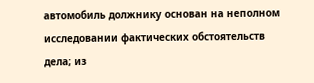автомобиль должнику основан на неполном исследовании фактических обстоятельств дела; из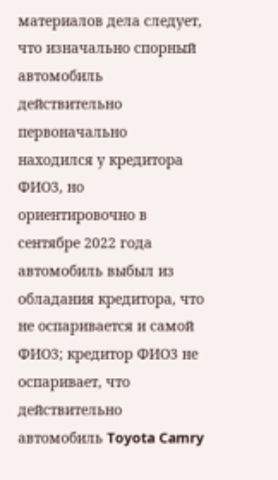материалов дела следует, что изначально спорный автомобиль действительно первоначально находился у кредитора ФИО3, но ориентировочно в сентябре 2022 года автомобиль выбыл из обладания кредитора, что не оспаривается и самой ФИО3; кредитор ФИО3 не оспаривает, что действительно автомобиль Toyota Camry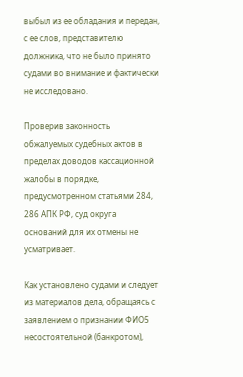выбыл из ее обладания и передан, с ее слов, представителю должника, что не было принято судами во внимание и фактически не исследовано.

Проверив законность обжалуемых судебных актов в пределах доводов кассационной жалобы в порядке, предусмотренном статьями 284, 286 АПК РФ, суд округа оснований для их отмены не усматривает.

Как установлено судами и следует из материалов дела, обращаясь с заявлением о признании ФИО5 несостоятельной (банкротом),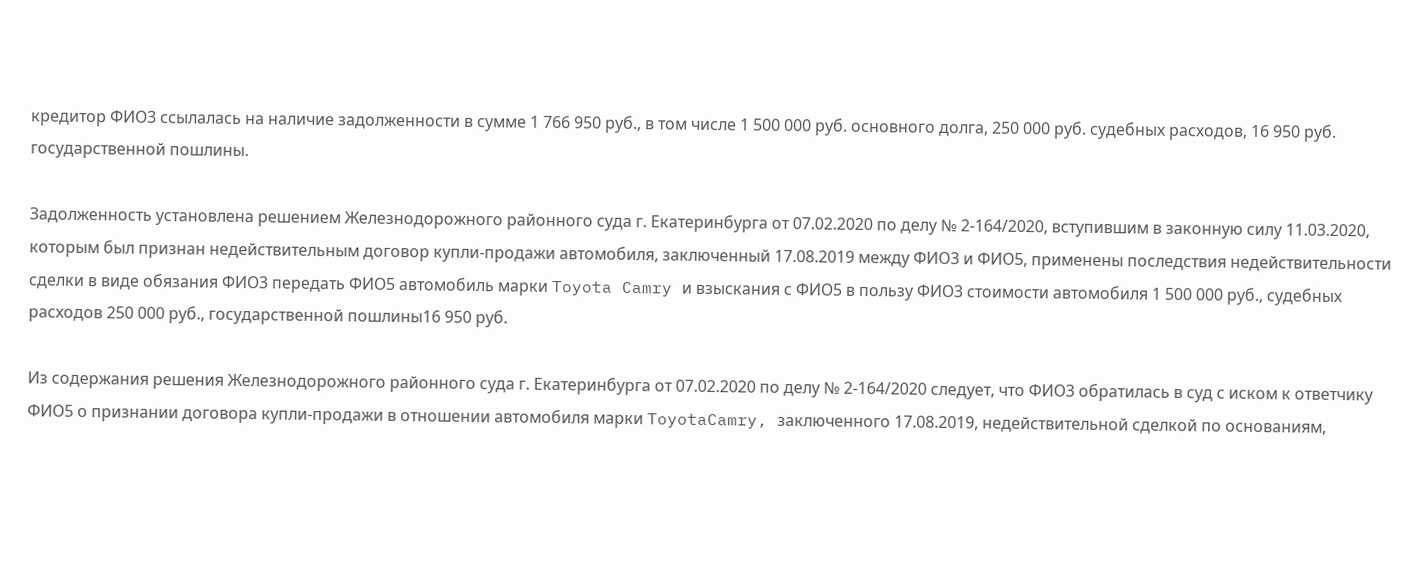кредитор ФИО3 ссылалась на наличие задолженности в сумме 1 766 950 руб., в том числе 1 500 000 руб. основного долга, 250 000 руб. судебных расходов, 16 950 руб. государственной пошлины.

Задолженность установлена решением Железнодорожного районного суда г. Екатеринбурга от 07.02.2020 по делу № 2-164/2020, вступившим в законную силу 11.03.2020, которым был признан недействительным договор купли-продажи автомобиля, заключенный 17.08.2019 между ФИО3 и ФИО5, применены последствия недействительности сделки в виде обязания ФИО3 передать ФИО5 автомобиль марки Toyota Camry и взыскания с ФИО5 в пользу ФИО3 стоимости автомобиля 1 500 000 руб., судебных расходов 250 000 руб., государственной пошлины16 950 руб.

Из содержания решения Железнодорожного районного суда г. Екатеринбурга от 07.02.2020 по делу № 2-164/2020 следует, что ФИО3 обратилась в суд с иском к ответчику ФИО5 о признании договора купли-продажи в отношении автомобиля марки ToyotaCamry, заключенного 17.08.2019, недействительной сделкой по основаниям,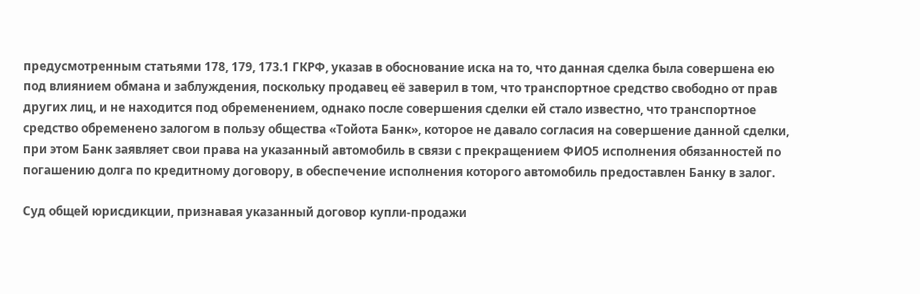предусмотренным статьями 178, 179, 173.1 ГКРФ, указав в обоснование иска на то, что данная сделка была совершена ею под влиянием обмана и заблуждения, поскольку продавец её заверил в том, что транспортное средство свободно от прав других лиц, и не находится под обременением, однако после совершения сделки ей стало известно, что транспортное средство обременено залогом в пользу общества «Тойота Банк», которое не давало согласия на совершение данной сделки, при этом Банк заявляет свои права на указанный автомобиль в связи с прекращением ФИО5 исполнения обязанностей по погашению долга по кредитному договору, в обеспечение исполнения которого автомобиль предоставлен Банку в залог.

Суд общей юрисдикции, признавая указанный договор купли-продажи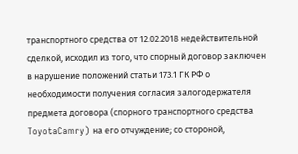транспортного средства от 12.02.2018 недействительной сделкой, исходил из того, что спорный договор заключен в нарушение положений статьи 173.1 ГК РФ о необходимости получения согласия залогодержателя предмета договора (спорного транспортного средства ToyotaCamry) на его отчуждение; со стороной,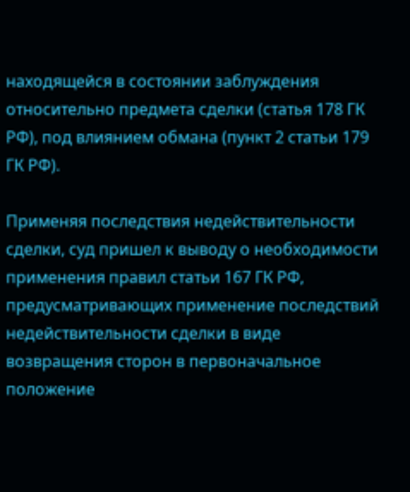находящейся в состоянии заблуждения относительно предмета сделки (статья 178 ГК РФ), под влиянием обмана (пункт 2 статьи 179 ГК РФ).

Применяя последствия недействительности сделки, суд пришел к выводу о необходимости применения правил статьи 167 ГК РФ, предусматривающих применение последствий недействительности сделки в виде возвращения сторон в первоначальное положение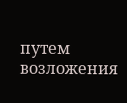путем возложения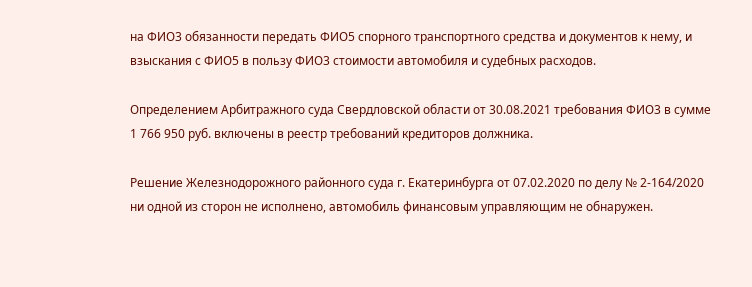на ФИО3 обязанности передать ФИО5 спорного транспортного средства и документов к нему, и взыскания с ФИО5 в пользу ФИО3 стоимости автомобиля и судебных расходов.

Определением Арбитражного суда Свердловской области от 30.08.2021 требования ФИО3 в сумме 1 766 950 руб. включены в реестр требований кредиторов должника.

Решение Железнодорожного районного суда г. Екатеринбурга от 07.02.2020 по делу № 2-164/2020 ни одной из сторон не исполнено, автомобиль финансовым управляющим не обнаружен.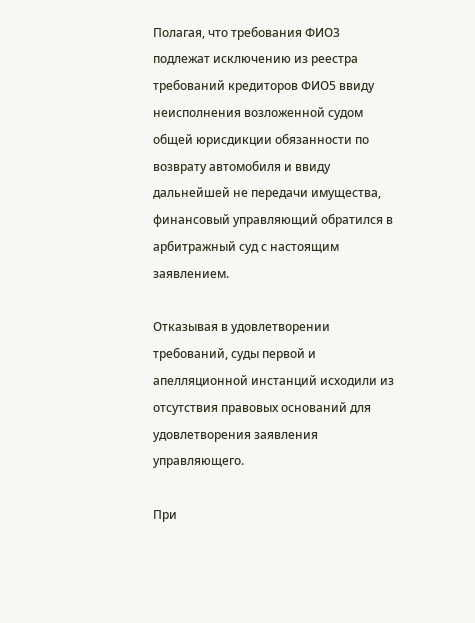Полагая, что требования ФИО3 подлежат исключению из реестра требований кредиторов ФИО5 ввиду неисполнения возложенной судом общей юрисдикции обязанности по возврату автомобиля и ввиду дальнейшей не передачи имущества, финансовый управляющий обратился в арбитражный суд с настоящим заявлением.

Отказывая в удовлетворении требований, суды первой и апелляционной инстанций исходили из отсутствия правовых оснований для удовлетворения заявления управляющего.

При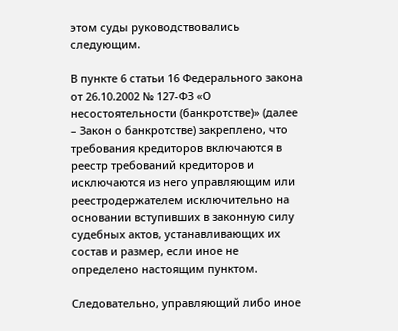этом суды руководствовались следующим.

В пункте 6 статьи 16 Федерального закона от 26.10.2002 № 127-ФЗ «О несостоятельности (банкротстве)» (далее – Закон о банкротстве) закреплено, что требования кредиторов включаются в реестр требований кредиторов и исключаются из него управляющим или реестродержателем исключительно на основании вступивших в законную силу судебных актов, устанавливающих их состав и размер, если иное не определено настоящим пунктом.

Следовательно, управляющий либо иное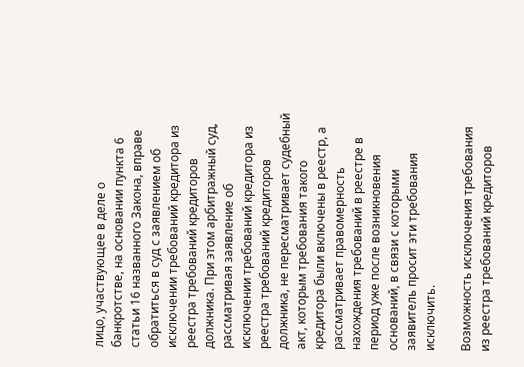лицо, участвующее в деле о банкротстве, на основании пункта 6 статьи 16 названного Закона, вправе обратиться в суд с заявлением об исключении требований кредитора из реестра требований кредиторов должника. При этом арбитражный суд, рассматривая заявление об исключении требований кредитора из реестра требований кредиторов должника, не пересматривает судебный акт, которым требования такого кредитора были включены в реестр, а рассматривает правомерность нахождения требований в реестре в период уже после возникновения оснований, в связи с которыми заявитель просит эти требования исключить.

Возможность исключения требования из реестра требований кредиторов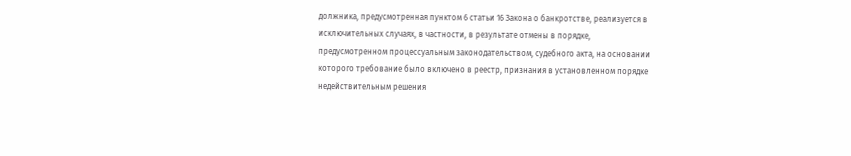должника, предусмотренная пунктом 6 статьи 16 Закона о банкротстве, реализуется в исключительных случаях, в частности, в результате отмены в порядке, предусмотренном процессуальным законодательством, судебного акта, на основании которого требование было включено в реестр, признания в установленном порядке недействительным решения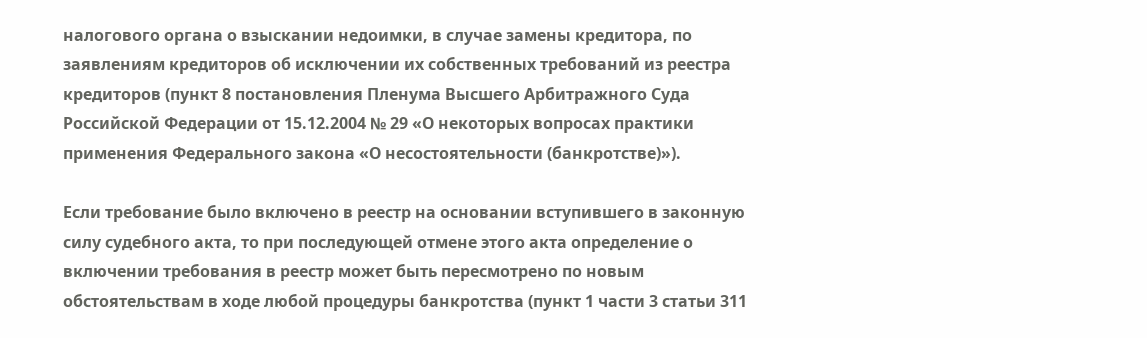налогового органа о взыскании недоимки, в случае замены кредитора, по заявлениям кредиторов об исключении их собственных требований из реестра кредиторов (пункт 8 постановления Пленума Высшего Арбитражного Суда Российской Федерации от 15.12.2004 № 29 «О некоторых вопросах практики применения Федерального закона «О несостоятельности (банкротстве)»).

Если требование было включено в реестр на основании вступившего в законную силу судебного акта, то при последующей отмене этого акта определение о включении требования в реестр может быть пересмотрено по новым обстоятельствам в ходе любой процедуры банкротства (пункт 1 части 3 статьи 311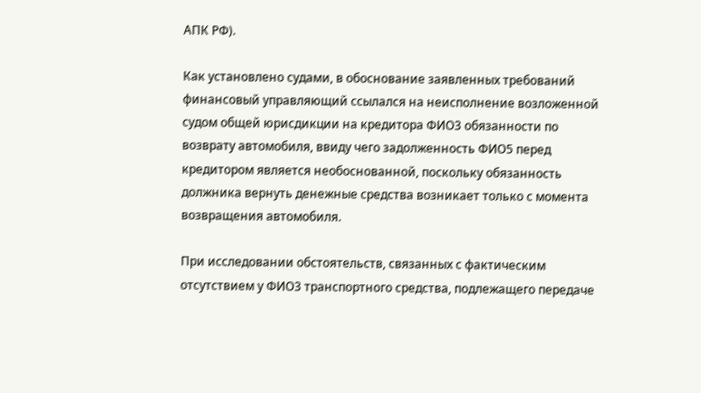АПК РФ).

Как установлено судами, в обоснование заявленных требований финансовый управляющий ссылался на неисполнение возложенной судом общей юрисдикции на кредитора ФИО3 обязанности по возврату автомобиля, ввиду чего задолженность ФИО5 перед кредитором является необоснованной, поскольку обязанность должника вернуть денежные средства возникает только с момента возвращения автомобиля.

При исследовании обстоятельств, связанных с фактическим отсутствием у ФИО3 транспортного средства, подлежащего передаче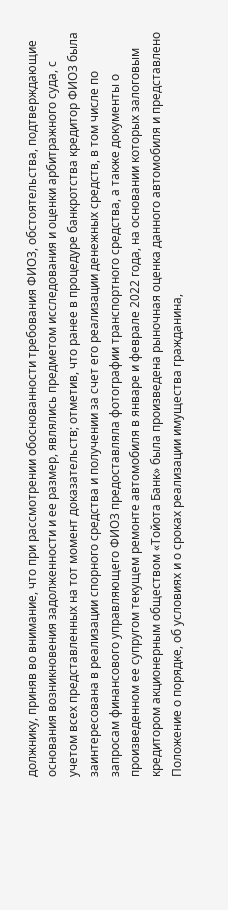должнику, приняв во внимание, что при рассмотрении обоснованности требования ФИО3, обстоятельства, подтверждающие основания возникновения задолженности и ее размер, являлись предметом исследования и оценки арбитражного суда, с учетом всех представленных на тот момент доказательств; отметив, что ранее в процедуре банкротства кредитор ФИО3 была заинтересована в реализации спорного средства и получении за счет его реализации денежных средств, в том числе по запросам финансового управляющего ФИО3 предоставляла фотографии транспортного средства, а также документы о произведенном ее супругом текущем ремонте автомобиля в январе и феврале 2022 года, на основании которых залоговым кредитором акционерным обществом «Тойота Банк» была произведена рыночная оценка данного автомобиля и представлено Положение о порядке, об условиях и о сроках реализации имущества гражданина,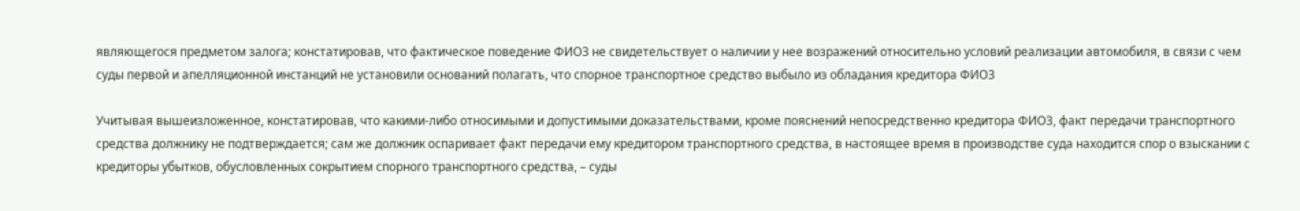являющегося предметом залога; констатировав, что фактическое поведение ФИО3 не свидетельствует о наличии у нее возражений относительно условий реализации автомобиля, в связи с чем суды первой и апелляционной инстанций не установили оснований полагать, что спорное транспортное средство выбыло из обладания кредитора ФИО3

Учитывая вышеизложенное, констатировав, что какими-либо относимыми и допустимыми доказательствами, кроме пояснений непосредственно кредитора ФИО3, факт передачи транспортного средства должнику не подтверждается; сам же должник оспаривает факт передачи ему кредитором транспортного средства, в настоящее время в производстве суда находится спор о взыскании с кредиторы убытков, обусловленных сокрытием спорного транспортного средства, – суды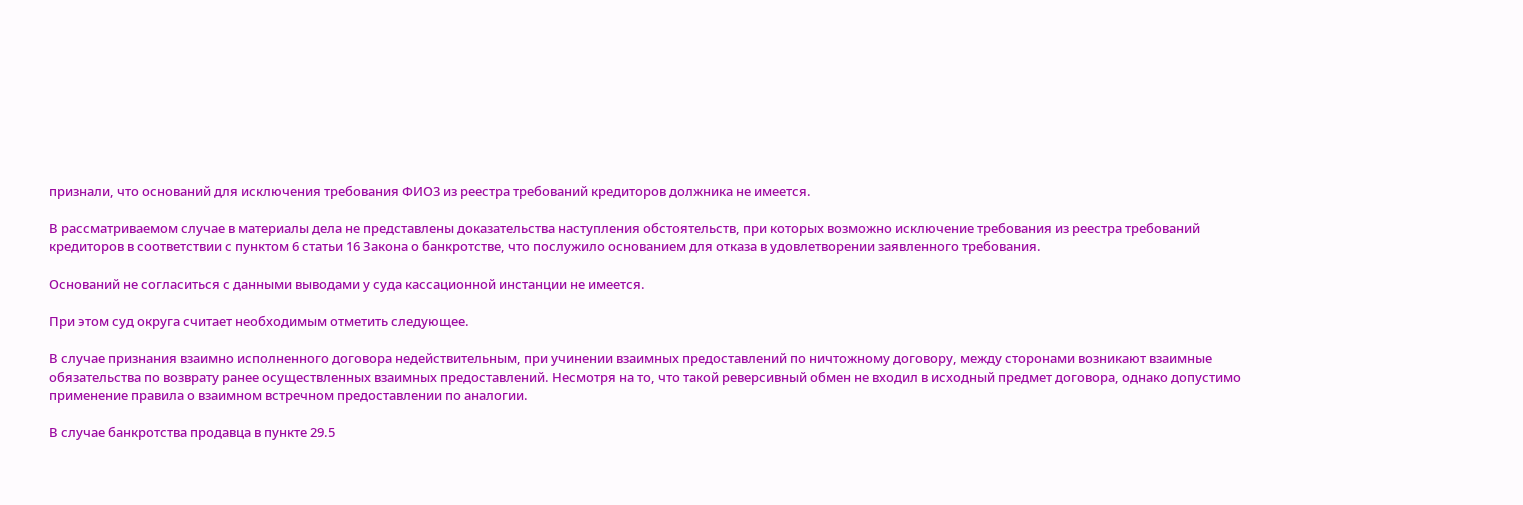признали, что оснований для исключения требования ФИО3 из реестра требований кредиторов должника не имеется.

В рассматриваемом случае в материалы дела не представлены доказательства наступления обстоятельств, при которых возможно исключение требования из реестра требований кредиторов в соответствии с пунктом 6 статьи 16 Закона о банкротстве, что послужило основанием для отказа в удовлетворении заявленного требования.

Оснований не согласиться с данными выводами у суда кассационной инстанции не имеется.

При этом суд округа считает необходимым отметить следующее.

В случае признания взаимно исполненного договора недействительным, при учинении взаимных предоставлений по ничтожному договору, между сторонами возникают взаимные обязательства по возврату ранее осуществленных взаимных предоставлений. Несмотря на то, что такой реверсивный обмен не входил в исходный предмет договора, однако допустимо применение правила о взаимном встречном предоставлении по аналогии.

В случае банкротства продавца в пункте 29.5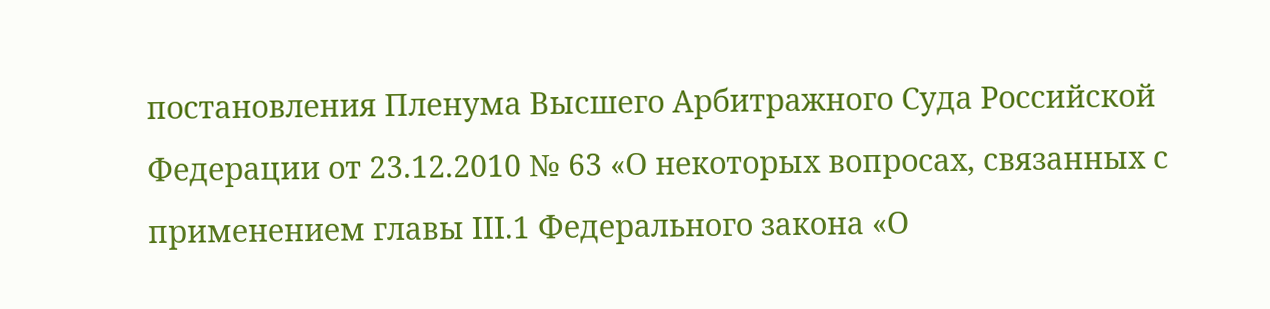постановления Пленума Высшего Арбитражного Суда Российской Федерации от 23.12.2010 № 63 «О некоторых вопросах, связанных с применением главы III.1 Федерального закона «О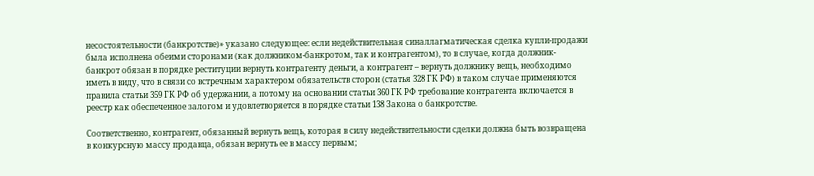несостоятельности (банкротстве)» указано следующее: если недействительная синаллагматическая сделка купли-продажи была исполнена обеими сторонами (как должником-банкротом, так и контрагентом), то в случае, когда должник-банкрот обязан в порядке реституции вернуть контрагенту деньги, а контрагент – вернуть должнику вещь, необходимо иметь в виду, что в связи со встречным характером обязательств сторон (статья 328 ГК РФ) в таком случае применяются правила статьи 359 ГК РФ об удержании, а потому на основании статьи 360 ГК РФ требование контрагента включается в реестр как обеспеченное залогом и удовлетворяется в порядке статьи 138 Закона о банкротстве.

Соответственно, контрагент, обязанный вернуть вещь, которая в силу недействительности сделки должна быть возвращена в конкурсную массу продавца, обязан вернуть ее в массу первым;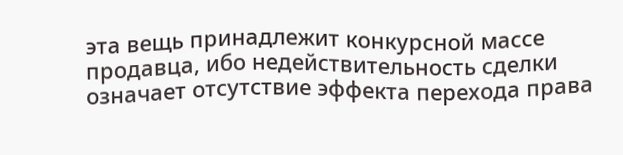эта вещь принадлежит конкурсной массе продавца, ибо недействительность сделки означает отсутствие эффекта перехода права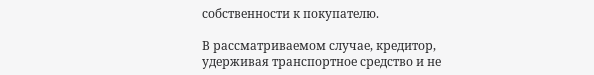собственности к покупателю.

В рассматриваемом случае, кредитор, удерживая транспортное средство и не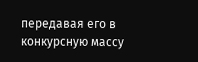передавая его в конкурсную массу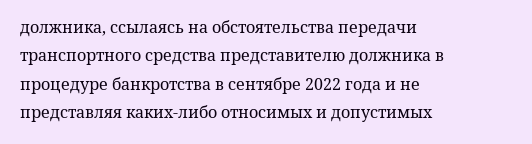должника, ссылаясь на обстоятельства передачи транспортного средства представителю должника в процедуре банкротства в сентябре 2022 года и не представляя каких-либо относимых и допустимых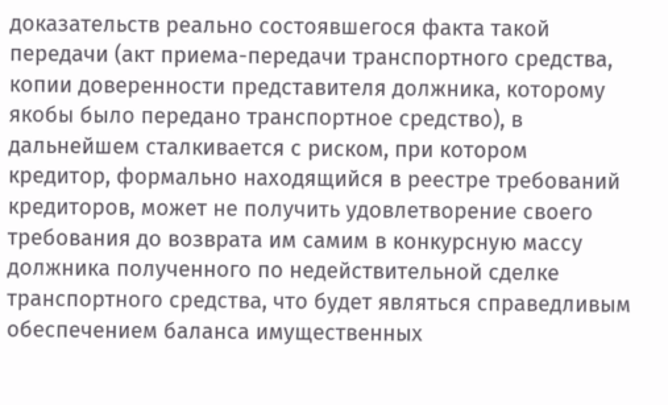доказательств реально состоявшегося факта такой передачи (акт приема-передачи транспортного средства, копии доверенности представителя должника, которому якобы было передано транспортное средство), в дальнейшем сталкивается с риском, при котором кредитор, формально находящийся в реестре требований кредиторов, может не получить удовлетворение своего требования до возврата им самим в конкурсную массу должника полученного по недействительной сделке транспортного средства, что будет являться справедливым обеспечением баланса имущественных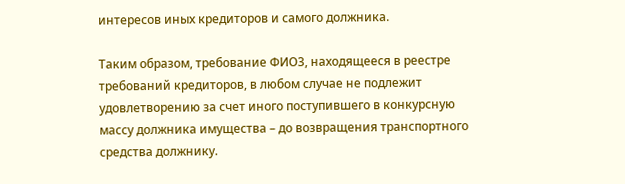интересов иных кредиторов и самого должника.

Таким образом, требование ФИО3, находящееся в реестре требований кредиторов, в любом случае не подлежит удовлетворению за счет иного поступившего в конкурсную массу должника имущества – до возвращения транспортного средства должнику.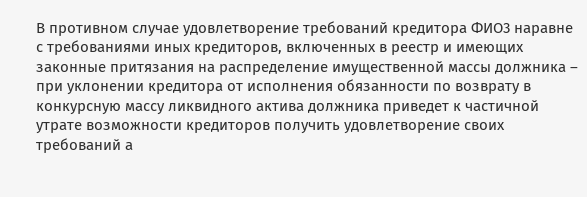В противном случае удовлетворение требований кредитора ФИО3 наравне с требованиями иных кредиторов, включенных в реестр и имеющих законные притязания на распределение имущественной массы должника – при уклонении кредитора от исполнения обязанности по возврату в конкурсную массу ликвидного актива должника приведет к частичной утрате возможности кредиторов получить удовлетворение своих требований а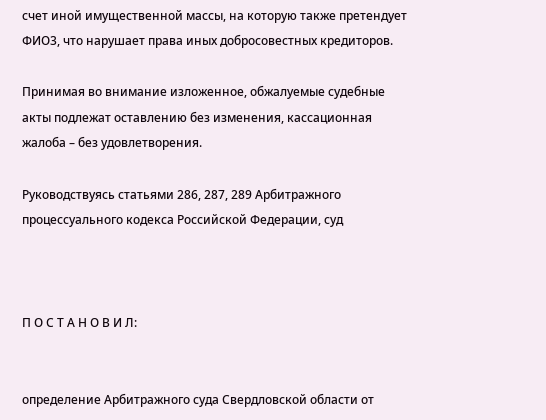счет иной имущественной массы, на которую также претендует ФИО3, что нарушает права иных добросовестных кредиторов.

Принимая во внимание изложенное, обжалуемые судебные акты подлежат оставлению без изменения, кассационная жалоба – без удовлетворения.

Руководствуясь статьями 286, 287, 289 Арбитражного процессуального кодекса Российской Федерации, суд



П О С Т А Н О В И Л:


определение Арбитражного суда Свердловской области от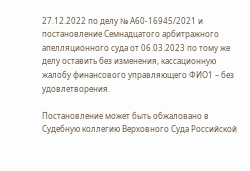27.12.2022 по делу № А60-16945/2021 и постановление Семнадцатого арбитражного апелляционного суда от 06.03.2023 по тому же делу оставить без изменения, кассационную жалобу финансового управляющего ФИО1 – без удовлетворения.

Постановление может быть обжаловано в Судебную коллегию Верховного Суда Российской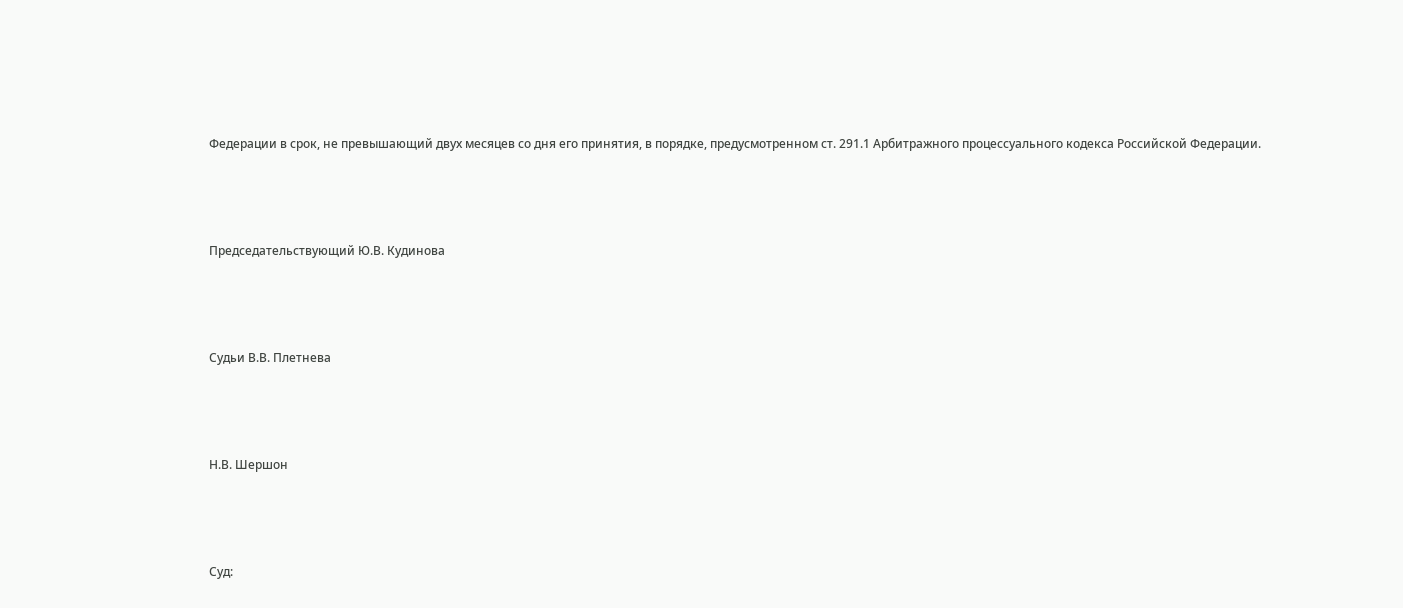Федерации в срок, не превышающий двух месяцев со дня его принятия, в порядке, предусмотренном ст. 291.1 Арбитражного процессуального кодекса Российской Федерации.



Председательствующий Ю.В. Кудинова



Судьи В.В. Плетнева



Н.В. Шершон



Суд: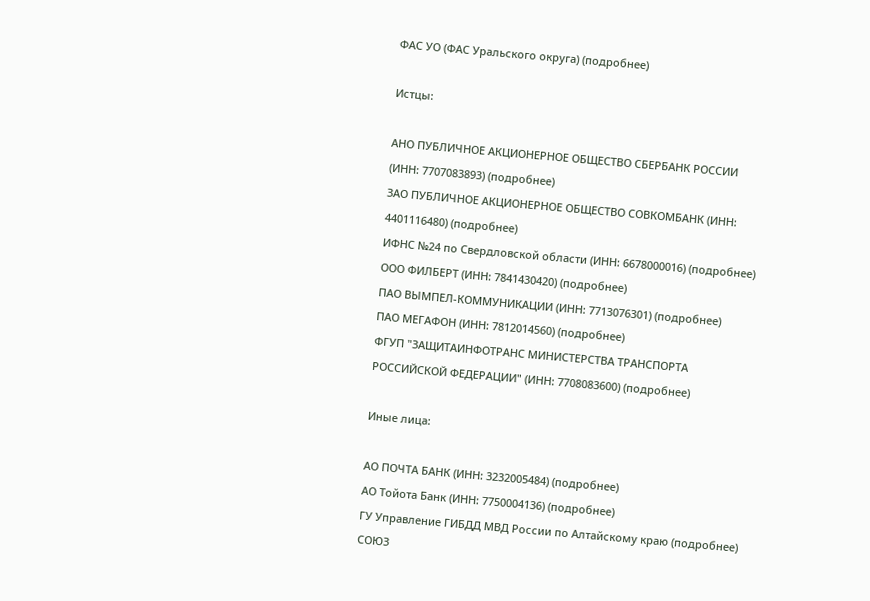ФАС УО (ФАС Уральского округа) (подробнее)

Истцы:

АНО ПУБЛИЧНОЕ АКЦИОНЕРНОЕ ОБЩЕСТВО СБЕРБАНК РОССИИ (ИНН: 7707083893) (подробнее)
ЗАО ПУБЛИЧНОЕ АКЦИОНЕРНОЕ ОБЩЕСТВО СОВКОМБАНК (ИНН: 4401116480) (подробнее)
ИФНС №24 по Свердловской области (ИНН: 6678000016) (подробнее)
ООО ФИЛБЕРТ (ИНН: 7841430420) (подробнее)
ПАО ВЫМПЕЛ-КОММУНИКАЦИИ (ИНН: 7713076301) (подробнее)
ПАО МЕГАФОН (ИНН: 7812014560) (подробнее)
ФГУП "ЗАЩИТАИНФОТРАНС МИНИСТЕРСТВА ТРАНСПОРТА РОССИЙСКОЙ ФЕДЕРАЦИИ" (ИНН: 7708083600) (подробнее)

Иные лица:

АО ПОЧТА БАНК (ИНН: 3232005484) (подробнее)
АО Тойота Банк (ИНН: 7750004136) (подробнее)
ГУ Управление ГИБДД МВД России по Алтайскому краю (подробнее)
СОЮЗ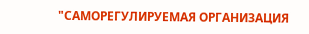"САМОРЕГУЛИРУЕМАЯ ОРГАНИЗАЦИЯ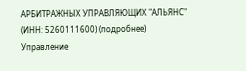АРБИТРАЖНЫХ УПРАВЛЯЮЩИХ "АЛЬЯНС" (ИНН: 5260111600) (подробнее)
Управление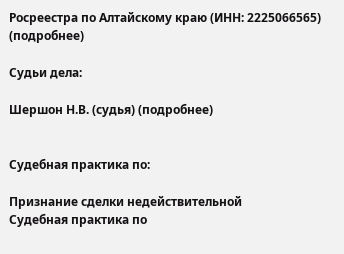Росреестра по Алтайскому краю (ИНН: 2225066565) (подробнее)

Судьи дела:

Шершон Н.В. (судья) (подробнее)


Судебная практика по:

Признание сделки недействительной
Судебная практика по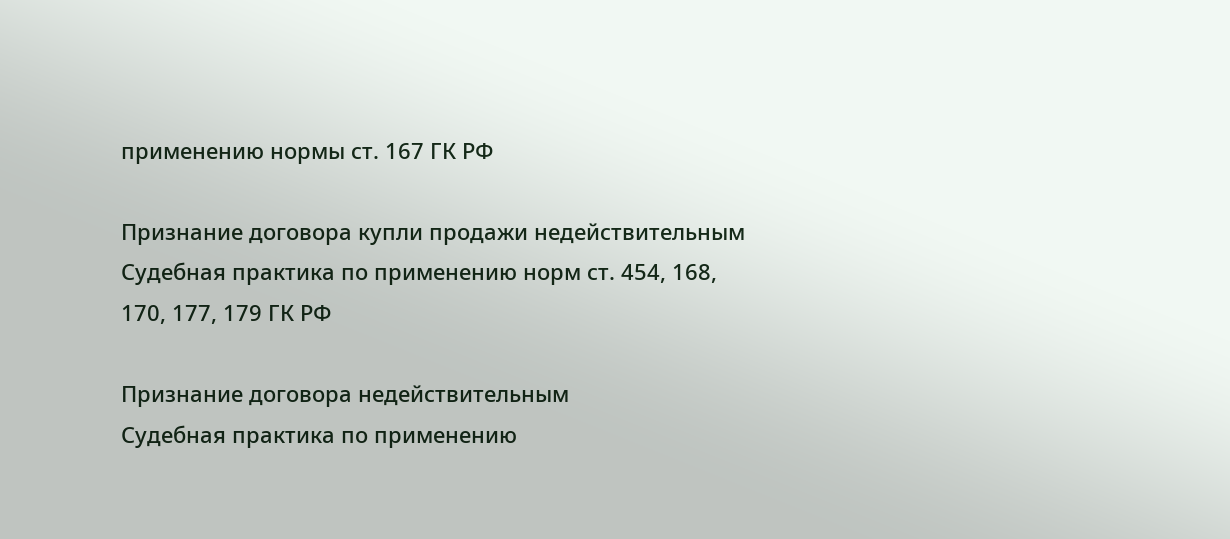применению нормы ст. 167 ГК РФ

Признание договора купли продажи недействительным
Судебная практика по применению норм ст. 454, 168, 170, 177, 179 ГК РФ

Признание договора недействительным
Судебная практика по применению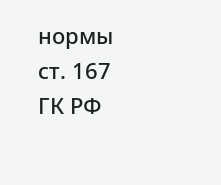нормы ст. 167 ГК РФ